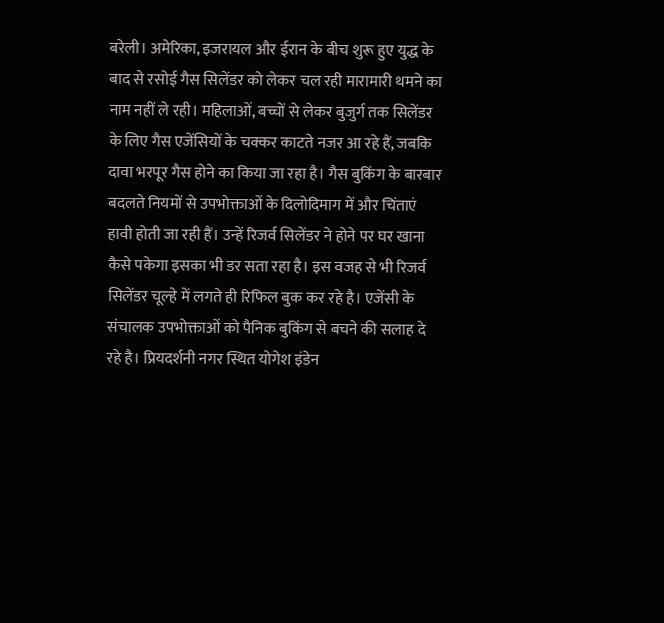बरेली। अमेरिका, इजरायल और ईरान के बीच शुरू हुए युद्ध के बाद से रसोई गैस सिलेंडर को लेकर चल रही मारामारी थमने का नाम नहीं ले रही। महिलाओं, बच्चों से लेकर बुजुर्ग तक सिलेंडर के लिए गैस एजेंसियों के चक्कर काटते नजर आ रहे हैं, जबकि दावा भरपूर गैस होने का किया जा रहा है। गैस बुकिंग के बारबार बदलते नियमों से उपभोक्ताओं के दिलोदिमाग में और चिंताएं हावी होती जा रही हैं। उन्हें रिजर्व सिलेंडर ने होने पर घर खाना कैसे पकेगा इसका भी डर सता रहा है। इस वजह से भी रिजर्व सिलेंडर चूल्हे में लगते ही रिफिल बुक कर रहे है। एजेंसी के संचालक उपभोक्ताओं को पैनिक बुकिंग से बचने की सलाह दे रहे है। प्रियदर्शनी नगर स्थित योगेश इंडेन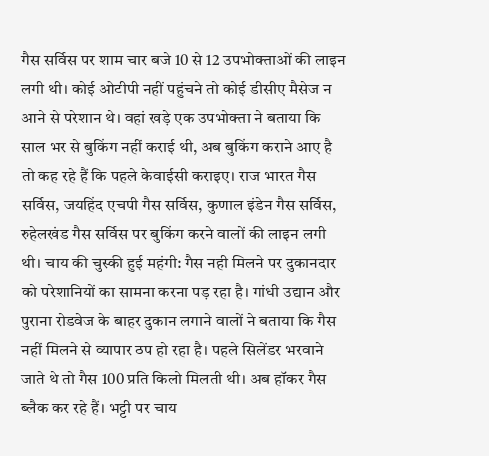गैस सर्विस पर शाम चार बजे 10 से 12 उपभोक्ताओं की लाइन लगी थी। कोई ओटीपी नहीं पहुंचने तो कोई डीसीए मैसेज न आने से परेशान थे। वहां खड़े एक उपभोक्ता ने बताया कि साल भर से बुकिंग नहीं कराई थी, अब बुकिंग कराने आए है तो कह रहे हैं कि पहले केवाईसी कराइए। राज भारत गैस सर्विस, जयहिंद एचपी गैस सर्विस, कुणाल इंडेन गैस सर्विस, रुहेलखंड गैस सर्विस पर बुकिंग करने वालों की लाइन लगी थी। चाय की चुस्की हुई महंगी: गैस नही मिलने पर दुकानदार को परेशानियों का सामना करना पड़ रहा है। गांधी उद्यान और पुराना रोडवेज के बाहर दुकान लगाने वालों ने बताया कि गैस नहीं मिलने से व्यापार ठप हो रहा है। पहले सिलेंडर भरवाने जाते थे तो गैस 100 प्रति किलो मिलती थी। अब हॉकर गैस ब्लैक कर रहे हैं। भट्टी पर चाय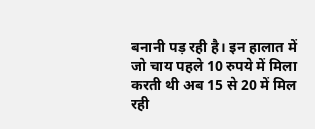बनानी पड़ रही है। इन हालात में जो चाय पहले 10 रुपये में मिला करती थी अब 15 से 20 में मिल रही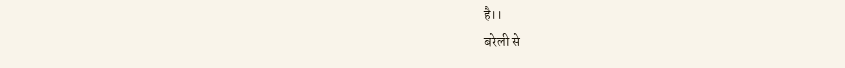है।।
बरेली से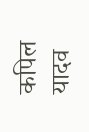कपिल यादव